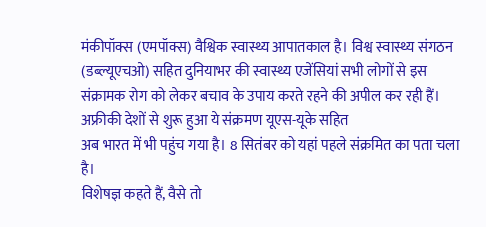मंकीपॉक्स (एमपॉक्स) वैश्विक स्वास्थ्य आपातकाल है। विश्व स्वास्थ्य संगठन (डब्ल्यूएचओ) सहित दुनियाभर की स्वास्थ्य एजेंसियां सभी लोगों से इस संक्रामक रोग को लेकर बचाव के उपाय करते रहने की अपील कर रही हैं। अफ्रीकी देशों से शुरू हुआ ये संक्रमण यूएस-यूके सहित
अब भारत में भी पहुंच गया है। 8 सितंबर को यहां पहले संक्रमित का पता चला है।
विशेषज्ञ कहते हैं, वैसे तो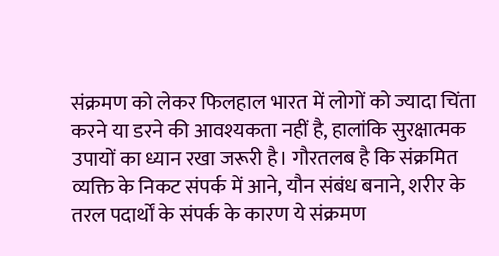संक्रमण को लेकर फिलहाल भारत में लोगों को ज्यादा चिंता करने या डरने की आवश्यकता नहीं है, हालांकि सुरक्षात्मक उपायों का ध्यान रखा जरूरी है। गौरतलब है कि संक्रमित व्यक्ति के निकट संपर्क में आने, यौन संबंध बनाने, शरीर के तरल पदार्थों के संपर्क के कारण ये संक्रमण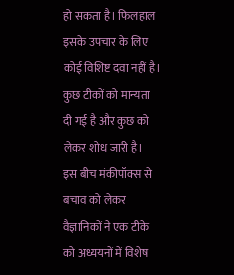हो सकता है। फिलहाल इसके उपचार के लिए कोई विशिष्ट दवा नहीं है। कुछ टीकों को मान्यता दी गई है और कुछ को लेकर शोध जारी है।
इस बीच मंकीपॉक्स से बचाव को लेकर वैज्ञानिकों ने एक टीके को अध्ययनों में विशेष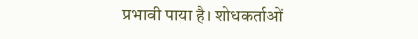प्रभावी पाया है। शोधकर्ताओं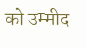को उम्मीद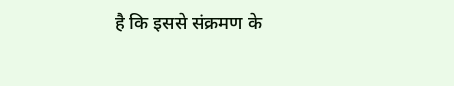है कि इससे संक्रमण के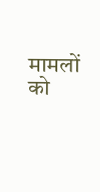मामलों को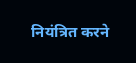नियंत्रित करने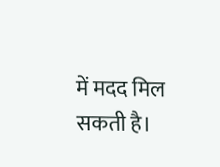में मदद मिल सकती है।